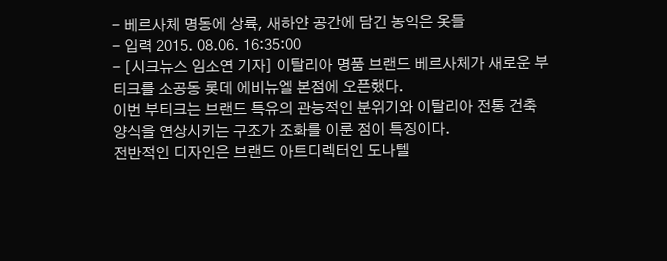- 베르사체 명동에 상륙, 새하얀 공간에 담긴 농익은 옷들
- 입력 2015. 08.06. 16:35:00
- [시크뉴스 임소연 기자] 이탈리아 명품 브랜드 베르사체가 새로운 부티크를 소공동 롯데 에비뉴엘 본점에 오픈했다.
이번 부티크는 브랜드 특유의 관능적인 분위기와 이탈리아 전통 건축 양식을 연상시키는 구조가 조화를 이룬 점이 특징이다.
전반적인 디자인은 브랜드 아트디렉터인 도나텔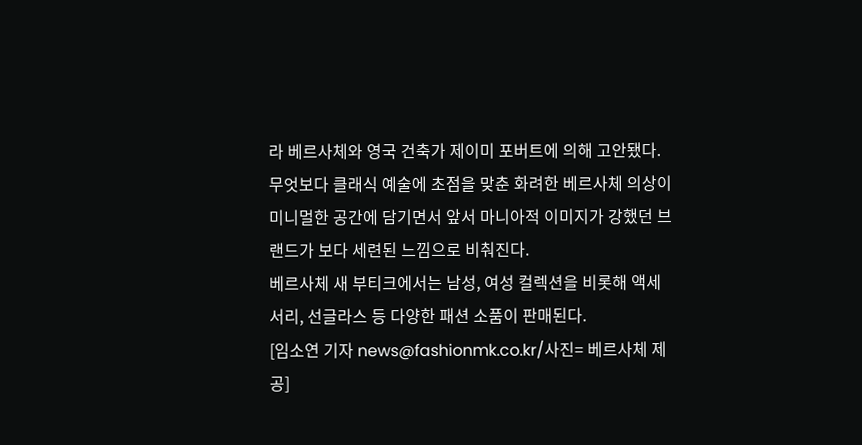라 베르사체와 영국 건축가 제이미 포버트에 의해 고안됐다.
무엇보다 클래식 예술에 초점을 맞춘 화려한 베르사체 의상이 미니멀한 공간에 담기면서 앞서 마니아적 이미지가 강했던 브랜드가 보다 세련된 느낌으로 비춰진다.
베르사체 새 부티크에서는 남성, 여성 컬렉션을 비롯해 액세서리, 선글라스 등 다양한 패션 소품이 판매된다.
[임소연 기자 news@fashionmk.co.kr/사진= 베르사체 제공]